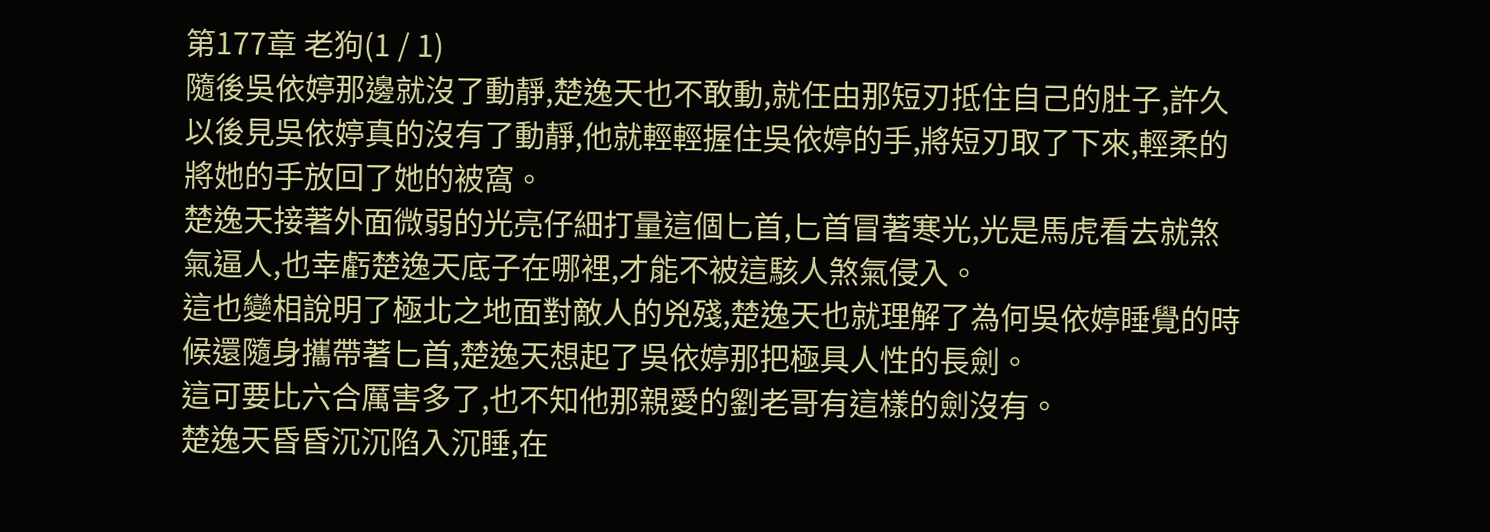第177章 老狗(1 / 1)
隨後吳依婷那邊就沒了動靜,楚逸天也不敢動,就任由那短刃抵住自己的肚子,許久以後見吳依婷真的沒有了動靜,他就輕輕握住吳依婷的手,將短刃取了下來,輕柔的將她的手放回了她的被窩。
楚逸天接著外面微弱的光亮仔細打量這個匕首,匕首冒著寒光,光是馬虎看去就煞氣逼人,也幸虧楚逸天底子在哪裡,才能不被這駭人煞氣侵入。
這也變相說明了極北之地面對敵人的兇殘,楚逸天也就理解了為何吳依婷睡覺的時候還隨身攜帶著匕首,楚逸天想起了吳依婷那把極具人性的長劍。
這可要比六合厲害多了,也不知他那親愛的劉老哥有這樣的劍沒有。
楚逸天昏昏沉沉陷入沉睡,在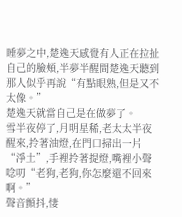睡夢之中,楚逸天感覺有人正在拉扯自己的臉頰,半夢半醒間楚逸天聽到那人似乎再說“有點眼熟,但是又不太像。”
楚逸天就當自己是在做夢了。
雪半夜停了,月明星稀,老太太半夜醒來,拎著油燈,在門口掃出一片“淨土”,手裡拎著提燈,嘴裡小聲唸叨“老狗,老狗,你怎麼還不回來啊。”
聲音顫抖,悽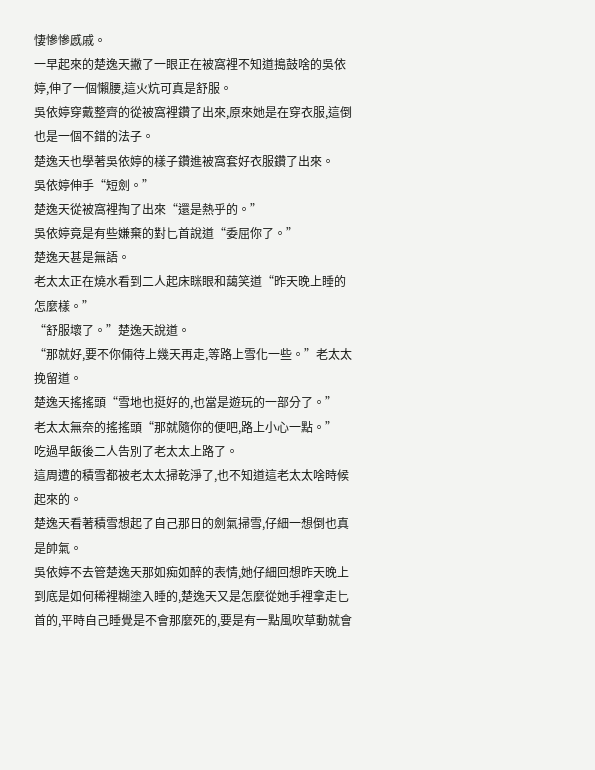悽慘慘慼戚。
一早起來的楚逸天撇了一眼正在被窩裡不知道搗鼓啥的吳依婷,伸了一個懶腰,這火炕可真是舒服。
吳依婷穿戴整齊的從被窩裡鑽了出來,原來她是在穿衣服,這倒也是一個不錯的法子。
楚逸天也學著吳依婷的樣子鑽進被窩套好衣服鑽了出來。
吳依婷伸手“短劍。”
楚逸天從被窩裡掏了出來“還是熱乎的。”
吳依婷竟是有些嫌棄的對匕首說道“委屈你了。”
楚逸天甚是無語。
老太太正在燒水看到二人起床眯眼和藹笑道“昨天晚上睡的怎麼樣。”
“舒服壞了。”楚逸天說道。
“那就好,要不你倆待上幾天再走,等路上雪化一些。”老太太挽留道。
楚逸天搖搖頭“雪地也挺好的,也當是遊玩的一部分了。”
老太太無奈的搖搖頭“那就隨你的便吧,路上小心一點。”
吃過早飯後二人告別了老太太上路了。
這周遭的積雪都被老太太掃乾淨了,也不知道這老太太啥時候起來的。
楚逸天看著積雪想起了自己那日的劍氣掃雪,仔細一想倒也真是帥氣。
吳依婷不去管楚逸天那如痴如醉的表情,她仔細回想昨天晚上到底是如何稀裡糊塗入睡的,楚逸天又是怎麼從她手裡拿走匕首的,平時自己睡覺是不會那麼死的,要是有一點風吹草動就會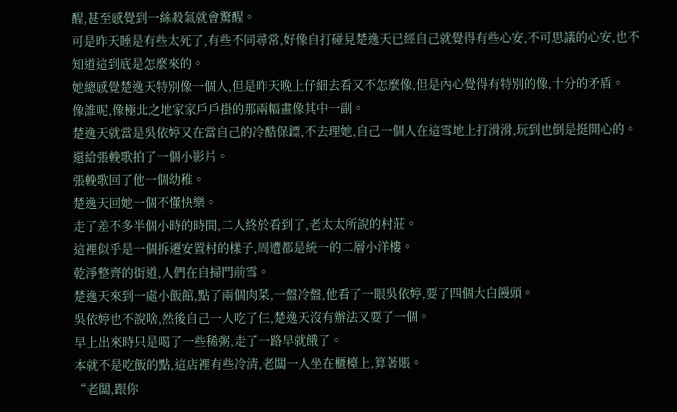醒,甚至感覺到一絲殺氣就會驚醒。
可是昨天睡是有些太死了,有些不同尋常,好像自打碰見楚逸天已經自己就覺得有些心安,不可思議的心安,也不知道這到底是怎麼來的。
她總感覺楚逸天特別像一個人,但是昨天晚上仔細去看又不怎麼像,但是內心覺得有特別的像,十分的矛盾。
像誰呢,像極北之地家家戶戶掛的那兩幅畫像其中一副。
楚逸天就當是吳依婷又在當自己的冷酷保鏢,不去理她,自己一個人在這雪地上打滑滑,玩到也倒是挺開心的。
還給張輓歌拍了一個小影片。
張輓歌回了他一個幼稚。
楚逸天回她一個不懂快樂。
走了差不多半個小時的時間,二人終於看到了,老太太所說的村莊。
這裡似乎是一個拆遷安置村的樣子,周遭都是統一的二層小洋樓。
乾淨整齊的街道,人們在自掃門前雪。
楚逸天來到一處小飯館,點了兩個肉菜,一盤冷盤,他看了一眼吳依婷,要了四個大白饅頭。
吳依婷也不說啥,然後自己一人吃了仨,楚逸天沒有辦法又要了一個。
早上出來時只是喝了一些稀粥,走了一路早就餓了。
本就不是吃飯的點,這店裡有些冷清,老闆一人坐在櫃檯上,算著賬。
“老闆,跟你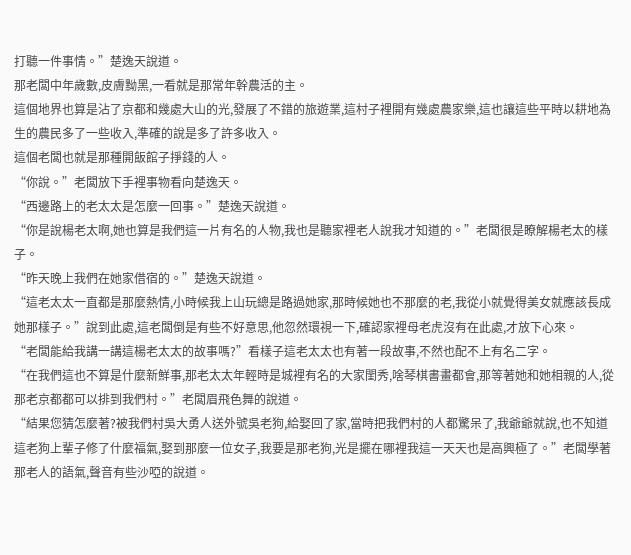打聽一件事情。”楚逸天說道。
那老闆中年歲數,皮膚黝黑,一看就是那常年幹農活的主。
這個地界也算是沾了京都和幾處大山的光,發展了不錯的旅遊業,這村子裡開有幾處農家樂,這也讓這些平時以耕地為生的農民多了一些收入,準確的說是多了許多收入。
這個老闆也就是那種開飯館子掙錢的人。
“你說。”老闆放下手裡事物看向楚逸天。
“西邊路上的老太太是怎麼一回事。”楚逸天說道。
“你是說楊老太啊,她也算是我們這一片有名的人物,我也是聽家裡老人說我才知道的。”老闆很是瞭解楊老太的樣子。
“昨天晚上我們在她家借宿的。”楚逸天說道。
“這老太太一直都是那麼熱情,小時候我上山玩總是路過她家,那時候她也不那麼的老,我從小就覺得美女就應該長成她那樣子。”說到此處,這老闆倒是有些不好意思,他忽然環視一下,確認家裡母老虎沒有在此處,才放下心來。
“老闆能給我講一講這楊老太太的故事嗎?”看樣子這老太太也有著一段故事,不然也配不上有名二字。
“在我們這也不算是什麼新鮮事,那老太太年輕時是城裡有名的大家閨秀,啥琴棋書畫都會,那等著她和她相親的人,從那老京都都可以排到我們村。”老闆眉飛色舞的說道。
“結果您猜怎麼著?被我們村吳大勇人送外號吳老狗,給娶回了家,當時把我們村的人都驚呆了,我爺爺就說,也不知道這老狗上輩子修了什麼福氣,娶到那麼一位女子,我要是那老狗,光是擺在哪裡我這一天天也是高興極了。”老闆學著那老人的語氣,聲音有些沙啞的說道。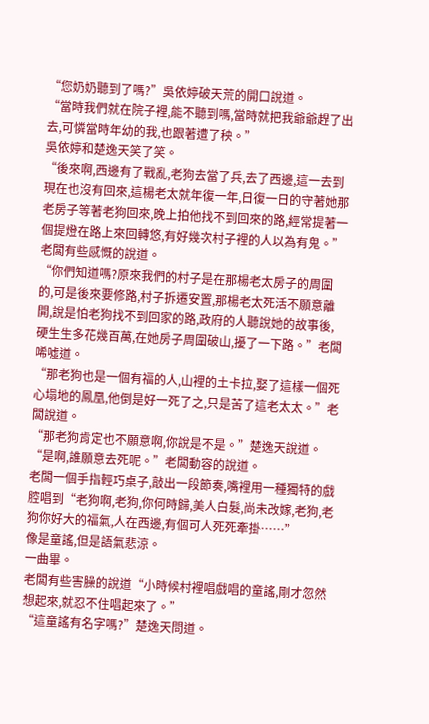“您奶奶聽到了嗎?”吳依婷破天荒的開口說道。
“當時我們就在院子裡,能不聽到嗎,當時就把我爺爺趕了出去,可憐當時年幼的我,也跟著遭了秧。”
吳依婷和楚逸天笑了笑。
“後來啊,西邊有了戰亂,老狗去當了兵,去了西邊,這一去到現在也沒有回來,這楊老太就年復一年,日復一日的守著她那老房子等著老狗回來,晚上拍他找不到回來的路,經常提著一個提燈在路上來回轉悠,有好幾次村子裡的人以為有鬼。”老闆有些感慨的說道。
“你們知道嗎?原來我們的村子是在那楊老太房子的周圍的,可是後來要修路,村子拆遷安置,那楊老太死活不願意離開,說是怕老狗找不到回家的路,政府的人聽說她的故事後,硬生生多花幾百萬,在她房子周圍破山,擾了一下路。”老闆唏噓道。
“那老狗也是一個有福的人,山裡的土卡拉,娶了這樣一個死心塌地的鳳凰,他倒是好一死了之,只是苦了這老太太。”老闆說道。
“那老狗肯定也不願意啊,你說是不是。”楚逸天說道。
“是啊,誰願意去死呢。”老闆動容的說道。
老闆一個手指輕巧桌子,敲出一段節奏,嘴裡用一種獨特的戲腔唱到“老狗啊,老狗,你何時歸,美人白髮,尚未改嫁,老狗,老狗你好大的福氣,人在西邊,有個可人死死牽掛……”
像是童謠,但是語氣悲涼。
一曲畢。
老闆有些害臊的說道“小時候村裡唱戲唱的童謠,剛才忽然想起來,就忍不住唱起來了。”
“這童謠有名字嗎?”楚逸天問道。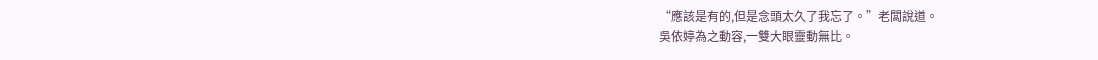“應該是有的,但是念頭太久了我忘了。”老闆說道。
吳依婷為之動容,一雙大眼靈動無比。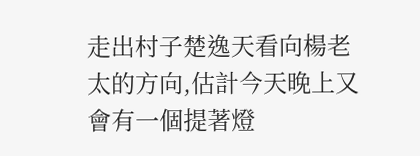走出村子楚逸天看向楊老太的方向,估計今天晚上又會有一個提著燈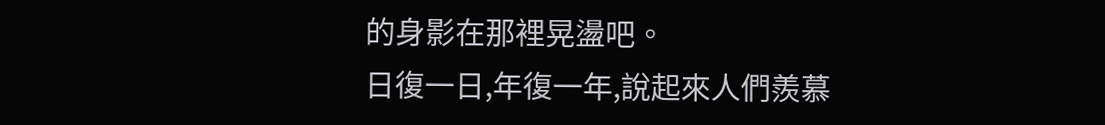的身影在那裡晃盪吧。
日復一日,年復一年,說起來人們羨慕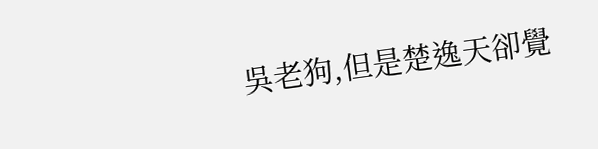吳老狗,但是楚逸天卻覺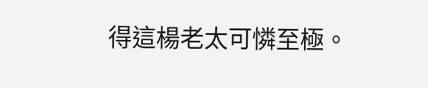得這楊老太可憐至極。